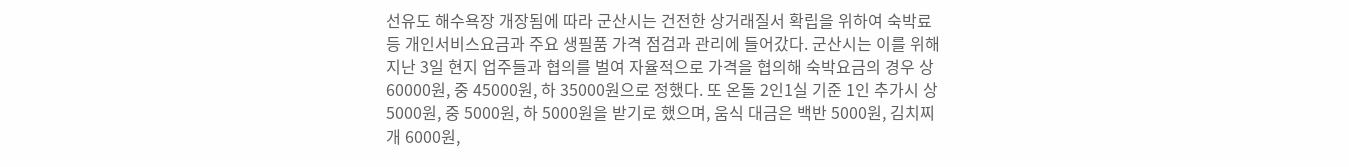선유도 해수욕장 개장됨에 따라 군산시는 건전한 상거래질서 확립을 위하여 숙박료 등 개인서비스요금과 주요 생필품 가격 점검과 관리에 들어갔다. 군산시는 이를 위해 지난 3일 현지 업주들과 협의를 벌여 자율적으로 가격을 협의해 숙박요금의 경우 상 60000원, 중 45000원, 하 35000원으로 정했다. 또 온돌 2인1실 기준 1인 추가시 상 5000원, 중 5000원, 하 5000원을 받기로 했으며, 움식 대금은 백반 5000원, 김치찌개 6000원,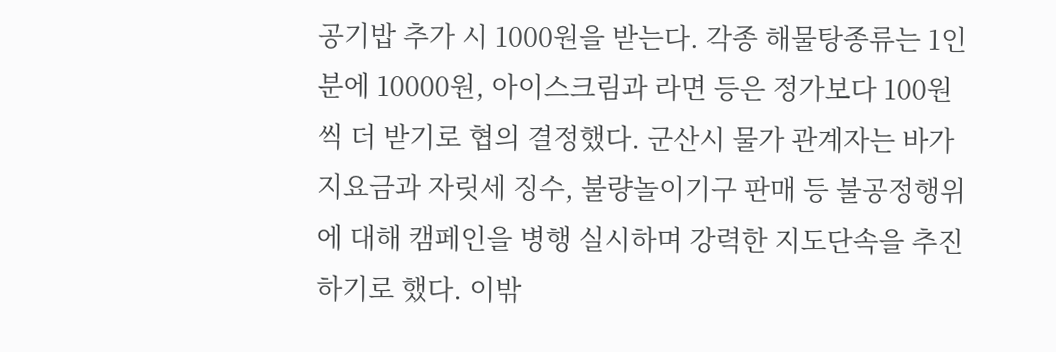공기밥 추가 시 1000원을 받는다. 각종 해물탕종류는 1인분에 10000원, 아이스크림과 라면 등은 정가보다 100원씩 더 받기로 협의 결정했다. 군산시 물가 관계자는 바가지요금과 자릿세 징수, 불량놀이기구 판매 등 불공정행위에 대해 캠페인을 병행 실시하며 강력한 지도단속을 추진하기로 했다. 이밖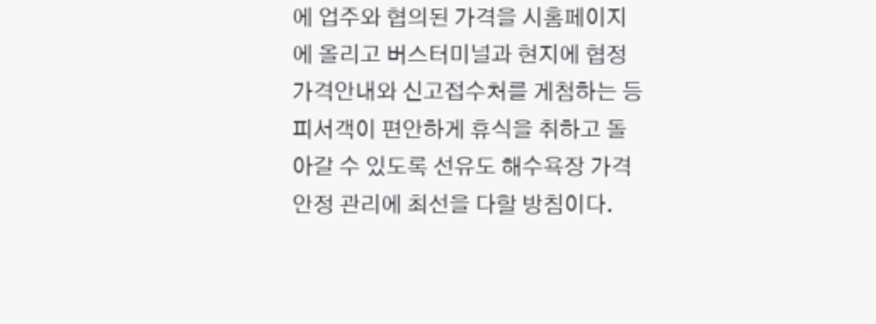에 업주와 협의된 가격을 시홈페이지에 올리고 버스터미널과 현지에 협정가격안내와 신고접수처를 게첨하는 등 피서객이 편안하게 휴식을 취하고 돌아갈 수 있도록 선유도 해수욕장 가격안정 관리에 최선을 다할 방침이다.